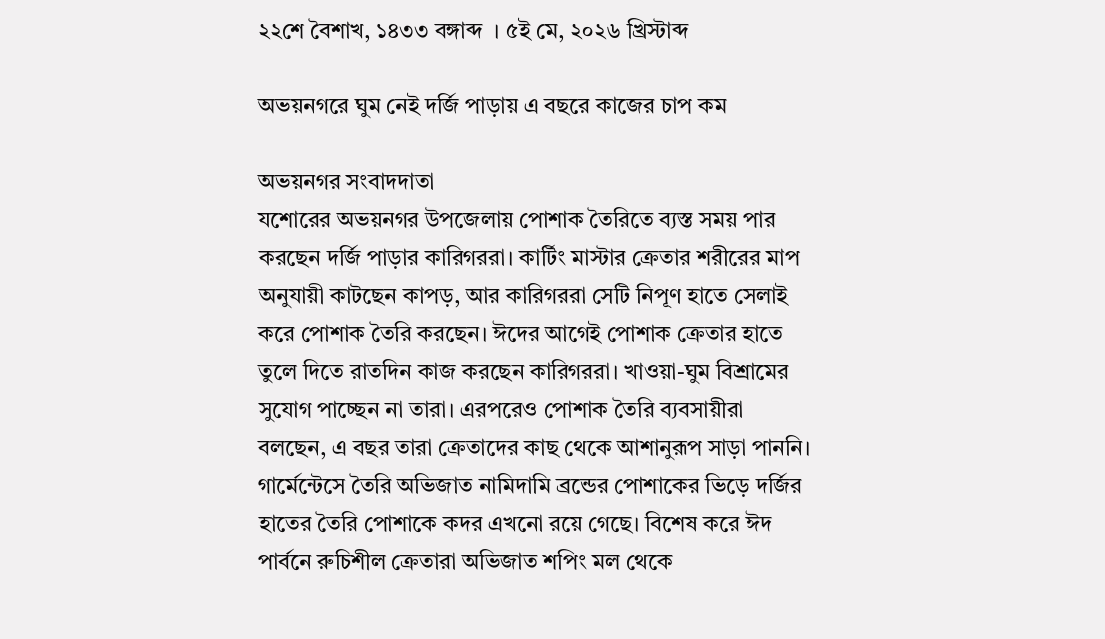২২শে বৈশাখ, ১৪৩৩ বঙ্গাব্দ  । ৫ই মে, ২০২৬ খ্রিস্টাব্দ

অভয়নগরে ঘুম নেই দর্জি পাড়ায় এ বছরে কাজের চাপ কম

অভয়নগর সংবাদদাতা
যশোরের অভয়নগর উপজেলায় পোশাক তৈরিতে ব্যস্ত সময় পার করছেন দর্জি পাড়ার কারিগররা। কার্টিং মাস্টার ক্রেতার শরীরের মাপ অনুযায়ী কাটছেন কাপড়, আর কারিগররা সেটি নিপূণ হাতে সেলাই করে পোশাক তৈরি করছেন। ঈদের আগেই পোশাক ক্রেতার হাতে তুলে দিতে রাতদিন কাজ করছেন কারিগররা। খাওয়া-ঘুম বিশ্রামের সুযোগ পাচ্ছেন না তারা। এরপরেও পোশাক তৈরি ব্যবসায়ীরা বলছেন, এ বছর তারা ক্রেতাদের কাছ থেকে আশানুরূপ সাড়া পাননি। গার্মেন্টেসে তৈরি অভিজাত নামিদামি ব্রন্ডের পোশাকের ভিড়ে দর্জির হাতের তৈরি পোশাকে কদর এখনো রয়ে গেছে। বিশেষ করে ঈদ পার্বনে রুচিশীল ক্রেতারা অভিজাত শপিং মল থেকে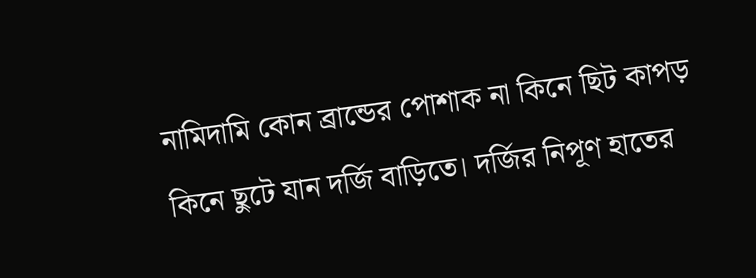নামিদামি কোন ব্রান্ডের পোশাক না কিনে ছিট কাপড় কিনে ছুটে যান দর্জি বাড়িতে। দর্জির নিপূণ হাতের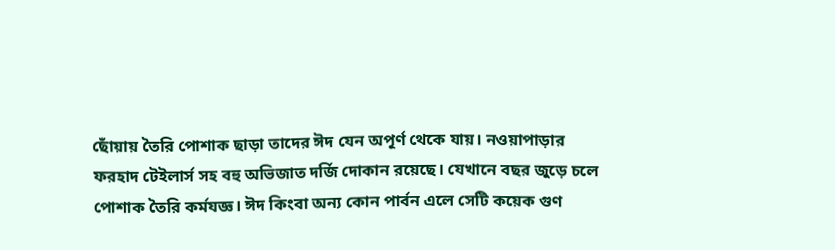ছোঁয়ায় তৈরি পোশাক ছাড়া তাদের ঈদ যেন অপূর্ণ থেকে যায়। নওয়াপাড়ার ফরহাদ টেইলার্স সহ বহু অভিজাত দর্জি দোকান রয়েছে। যেখানে বছর জুড়ে চলে পোশাক তৈরি কর্মযজ্ঞ। ঈদ কিংবা অন্য কোন পার্বন এলে সেটি কয়েক গুণ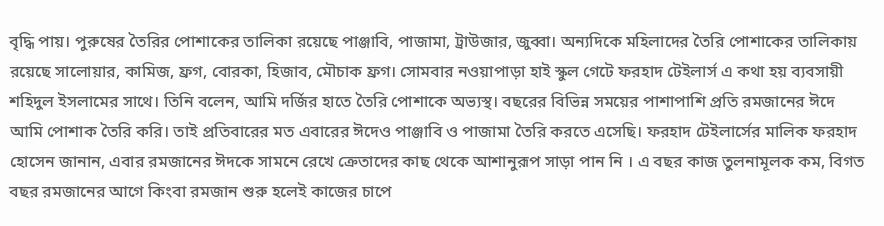বৃদ্ধি পায়। পুরুষের তৈরির পোশাকের তালিকা রয়েছে পাঞ্জাবি, পাজামা, ট্রাউজার, জুব্বা। অন্যদিকে মহিলাদের তৈরি পোশাকের তালিকায় রয়েছে সালোয়ার, কামিজ, ফ্রগ, বোরকা, হিজাব, মৌচাক ফ্রগ। সোমবার নওয়াপাড়া হাই স্কুল গেটে ফরহাদ টেইলার্স এ কথা হয় ব্যবসায়ী শহিদুল ইসলামের সাথে। তিনি বলেন, আমি দর্জির হাতে তৈরি পোশাকে অভ্যস্থ। বছরের বিভিন্ন সময়ের পাশাপাশি প্রতি রমজানের ঈদে আমি পোশাক তৈরি করি। তাই প্রতিবারের মত এবারের ঈদেও পাঞ্জাবি ও পাজামা তৈরি করতে এসেছি। ফরহাদ টেইলার্সের মালিক ফরহাদ হোসেন জানান, এবার রমজানের ঈদকে সামনে রেখে ক্রেতাদের কাছ থেকে আশানুরূপ সাড়া পান নি । এ বছর কাজ তুলনামূলক কম, বিগত বছর রমজানের আগে কিংবা রমজান শুরু হলেই কাজের চাপে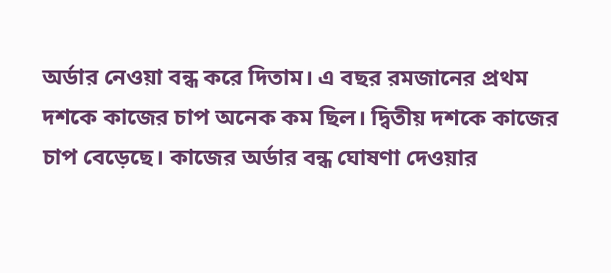অর্ডার নেওয়া বন্ধ করে দিতাম। এ বছর রমজানের প্রথম দশকে কাজের চাপ অনেক কম ছিল। দ্বিতীয় দশকে কাজের চাপ বেড়েছে। কাজের অর্ডার বন্ধ ঘোষণা দেওয়ার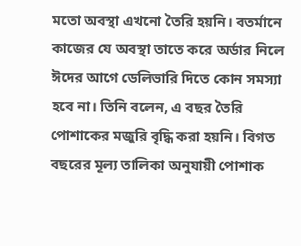মতো অবস্থা এখনো তৈরি হয়নি। বতর্মানে কাজের যে অবস্থা তাতে করে অর্ডার নিলে ঈদের আগে ডেলিভারি দিতে কোন সমস্যা হবে না। তিনি বলেন, এ বছর তৈরি পোশাকের মজুরি বৃদ্ধি করা হয়নি। বিগত বছরের মূল্য তালিকা অনুযায়ী পোশাক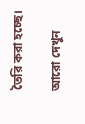তৈরি করা হচ্ছে।

আরো দেখুন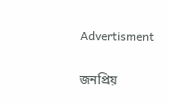Advertisment

জনপ্রিয়